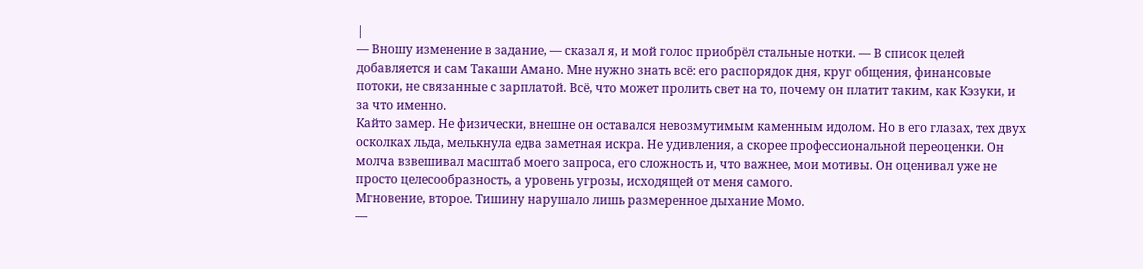|
— Вношу изменение в задание, — сказал я, и мой голос приобрёл стальные нотки. — В список целей добавляется и сам Такаши Амано. Мне нужно знать всё: его распорядок дня, круг общения, финансовые потоки, не связанные с зарплатой. Всё, что может пролить свет на то, почему он платит таким, как Кэзуки, и за что именно.
Кайто замер. Не физически, внешне он оставался невозмутимым каменным идолом. Но в его глазах, тех двух осколках льда, мелькнула едва заметная искра. Не удивления, а скорее профессиональной переоценки. Он молча взвешивал масштаб моего запроса, его сложность и, что важнее, мои мотивы. Он оценивал уже не просто целесообразность, а уровень угрозы, исходящей от меня самого.
Мгновение, второе. Тишину нарушало лишь размеренное дыхание Момо.
—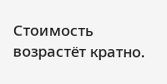Стоимость возрастёт кратно.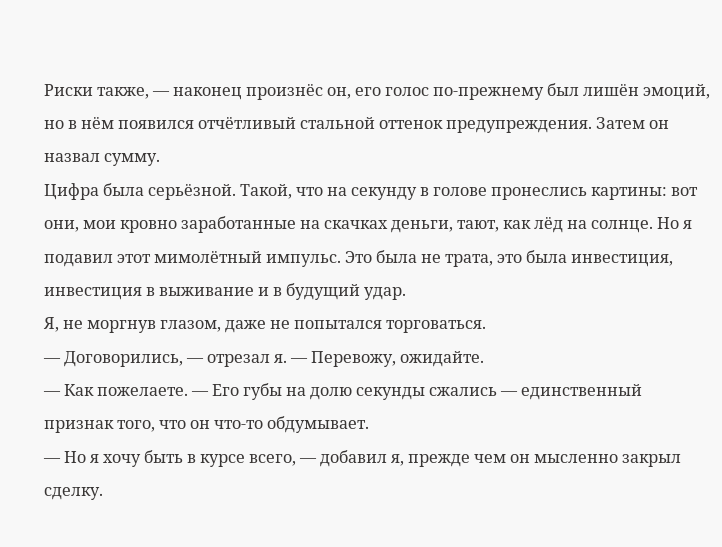Риски также, — наконец произнёс он, его голос по-прежнему был лишён эмоций, но в нём появился отчётливый стальной оттенок предупреждения. Затем он назвал сумму.
Цифра была серьёзной. Такой, что на секунду в голове пронеслись картины: вот они, мои кровно заработанные на скачках деньги, тают, как лёд на солнце. Но я подавил этот мимолётный импульс. Это была не трата, это была инвестиция, инвестиция в выживание и в будущий удар.
Я, не моргнув глазом, даже не попытался торговаться.
— Договорились, — отрезал я. — Перевожу, ожидайте.
— Как пожелаете. — Его губы на долю секунды сжались — единственный признак того, что он что-то обдумывает.
— Но я хочу быть в курсе всего, — добавил я, прежде чем он мысленно закрыл сделку.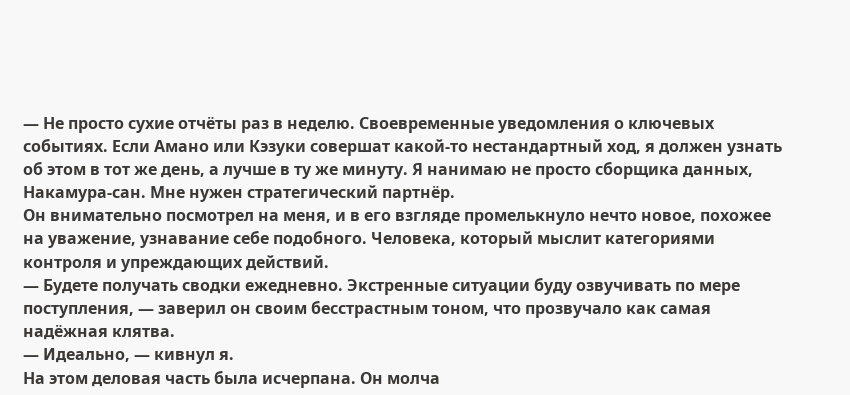— Не просто сухие отчёты раз в неделю. Своевременные уведомления о ключевых событиях. Если Амано или Кэзуки совершат какой-то нестандартный ход, я должен узнать об этом в тот же день, а лучше в ту же минуту. Я нанимаю не просто сборщика данных, Накамура-сан. Мне нужен стратегический партнёр.
Он внимательно посмотрел на меня, и в его взгляде промелькнуло нечто новое, похожее на уважение, узнавание себе подобного. Человека, который мыслит категориями контроля и упреждающих действий.
— Будете получать сводки ежедневно. Экстренные ситуации буду озвучивать по мере поступления, — заверил он своим бесстрастным тоном, что прозвучало как самая надёжная клятва.
— Идеально, — кивнул я.
На этом деловая часть была исчерпана. Он молча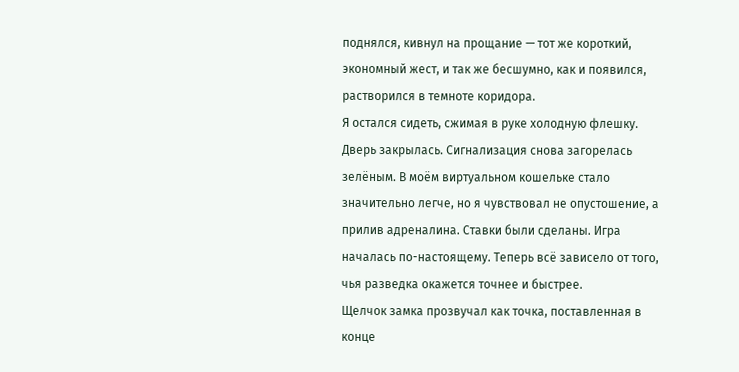поднялся, кивнул на прощание — тот же короткий, экономный жест, и так же бесшумно, как и появился, растворился в темноте коридора.
Я остался сидеть, сжимая в руке холодную флешку. Дверь закрылась. Сигнализация снова загорелась зелёным. В моём виртуальном кошельке стало значительно легче, но я чувствовал не опустошение, а прилив адреналина. Ставки были сделаны. Игра началась по-настоящему. Теперь всё зависело от того, чья разведка окажется точнее и быстрее.
Щелчок замка прозвучал как точка, поставленная в конце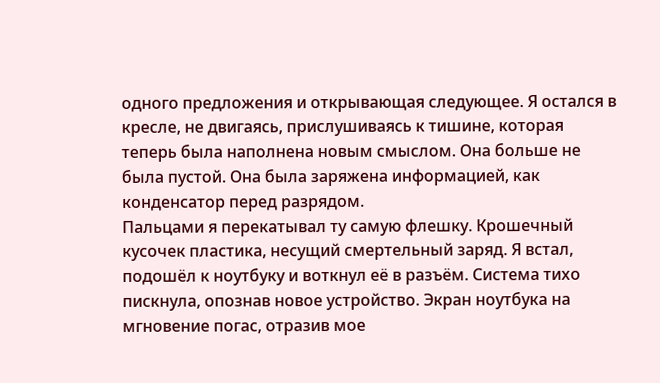одного предложения и открывающая следующее. Я остался в кресле, не двигаясь, прислушиваясь к тишине, которая теперь была наполнена новым смыслом. Она больше не была пустой. Она была заряжена информацией, как конденсатор перед разрядом.
Пальцами я перекатывал ту самую флешку. Крошечный кусочек пластика, несущий смертельный заряд. Я встал, подошёл к ноутбуку и воткнул её в разъём. Система тихо пискнула, опознав новое устройство. Экран ноутбука на мгновение погас, отразив мое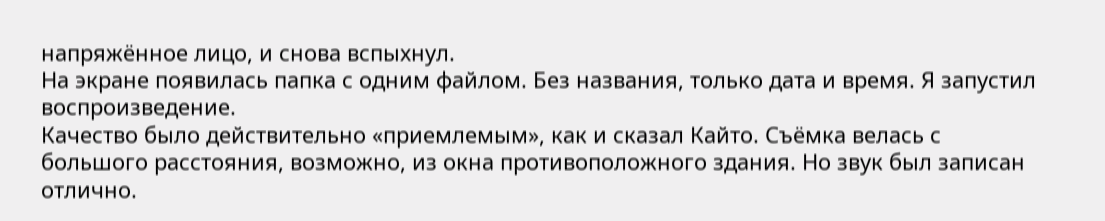напряжённое лицо, и снова вспыхнул.
На экране появилась папка с одним файлом. Без названия, только дата и время. Я запустил воспроизведение.
Качество было действительно «приемлемым», как и сказал Кайто. Съёмка велась с большого расстояния, возможно, из окна противоположного здания. Но звук был записан отлично.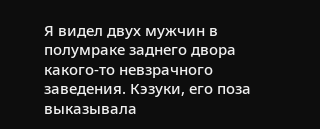Я видел двух мужчин в полумраке заднего двора какого-то невзрачного заведения. Кэзуки, его поза выказывала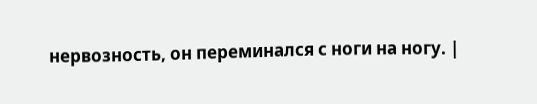нервозность, он переминался с ноги на ногу. |